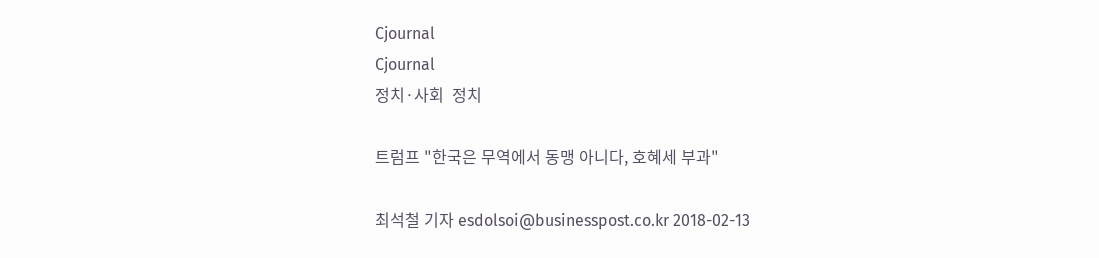Cjournal
Cjournal
정치·사회  정치

트럼프 "한국은 무역에서 동맹 아니다, 호혜세 부과"

최석철 기자 esdolsoi@businesspost.co.kr 2018-02-13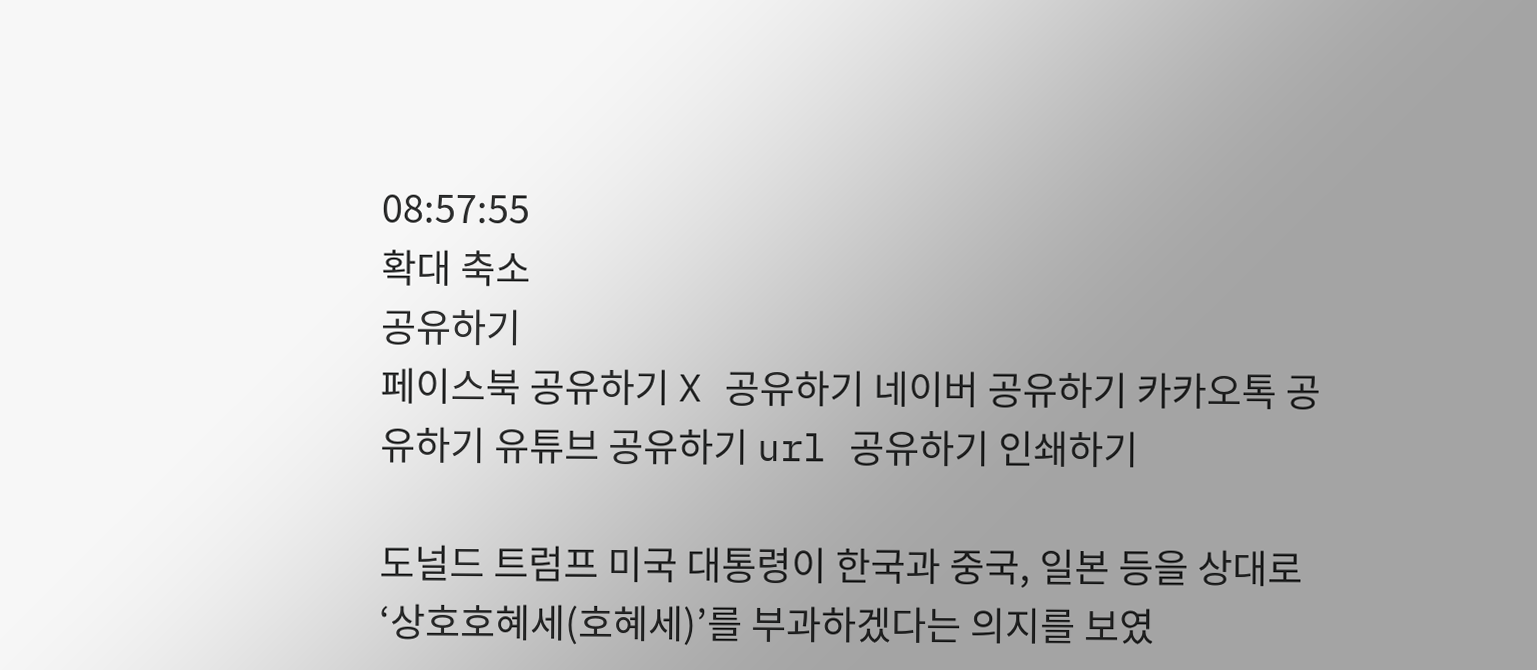08:57:55
확대 축소
공유하기
페이스북 공유하기 X 공유하기 네이버 공유하기 카카오톡 공유하기 유튜브 공유하기 url 공유하기 인쇄하기

도널드 트럼프 미국 대통령이 한국과 중국, 일본 등을 상대로 ‘상호호혜세(호혜세)’를 부과하겠다는 의지를 보였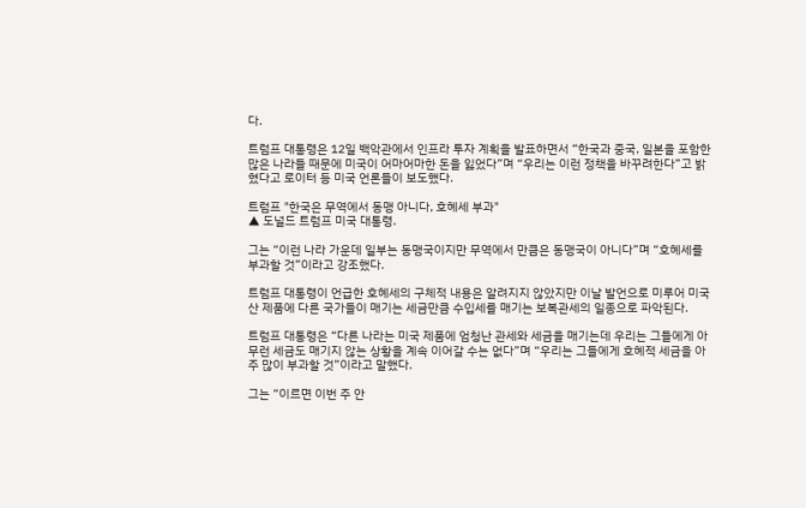다.

트럼프 대통령은 12일 백악관에서 인프라 투자 계획을 발표하면서 “한국과 중국, 일본을 포함한 많은 나라들 때문에 미국이 어마어마한 돈을 잃었다”며 “우리는 이런 정책을 바꾸려한다”고 밝혔다고 로이터 등 미국 언론들이 보도했다.

트럼프 "한국은 무역에서 동맹 아니다, 호혜세 부과"
▲ 도널드 트럼프 미국 대통령.

그는 “이런 나라 가운데 일부는 동맹국이지만 무역에서 만큼은 동맹국이 아니다”며 “호혜세를 부과할 것”이라고 강조했다.

트럼프 대통령이 언급한 호혜세의 구체적 내용은 알려지지 않았지만 이날 발언으로 미루어 미국산 제품에 다른 국가들이 매기는 세금만큼 수입세를 매기는 보복관세의 일종으로 파악된다.

트럼프 대통령은 “다른 나라는 미국 제품에 엄청난 관세와 세금을 매기는데 우리는 그들에게 아무런 세금도 매기지 않는 상황을 계속 이어갈 수는 없다”며 “우리는 그들에게 호혜적 세금을 아주 많이 부과할 것”이라고 말했다.

그는 “이르면 이번 주 안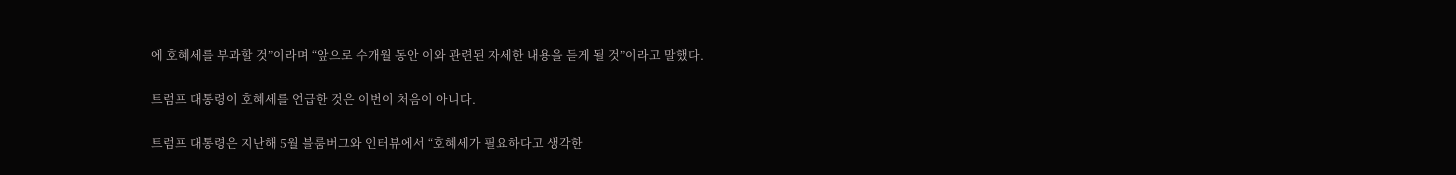에 호혜세를 부과할 것”이라며 “앞으로 수개월 동안 이와 관련된 자세한 내용을 듣게 될 것”이라고 말했다.

트럼프 대통령이 호혜세를 언급한 것은 이번이 처음이 아니다.

트럼프 대통령은 지난해 5월 블룸버그와 인터뷰에서 “호혜세가 필요하다고 생각한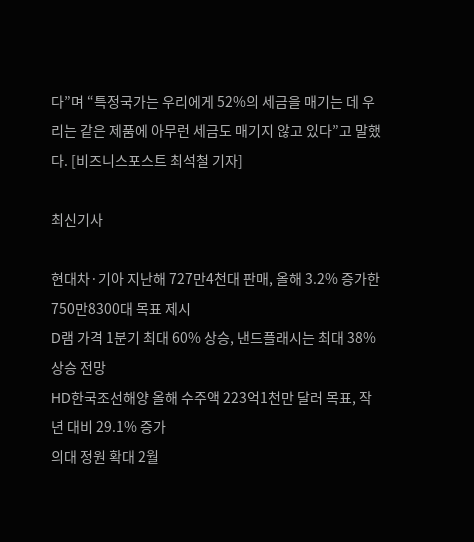다”며 “특정국가는 우리에게 52%의 세금을 매기는 데 우리는 같은 제품에 아무런 세금도 매기지 않고 있다”고 말했다. [비즈니스포스트 최석철 기자]

최신기사

현대차·기아 지난해 727만4천대 판매, 올해 3.2% 증가한 750만8300대 목표 제시
D램 가격 1분기 최대 60% 상승, 낸드플래시는 최대 38% 상승 전망
HD한국조선해양 올해 수주액 223억1천만 달러 목표, 작년 대비 29.1% 증가
의대 정원 확대 2월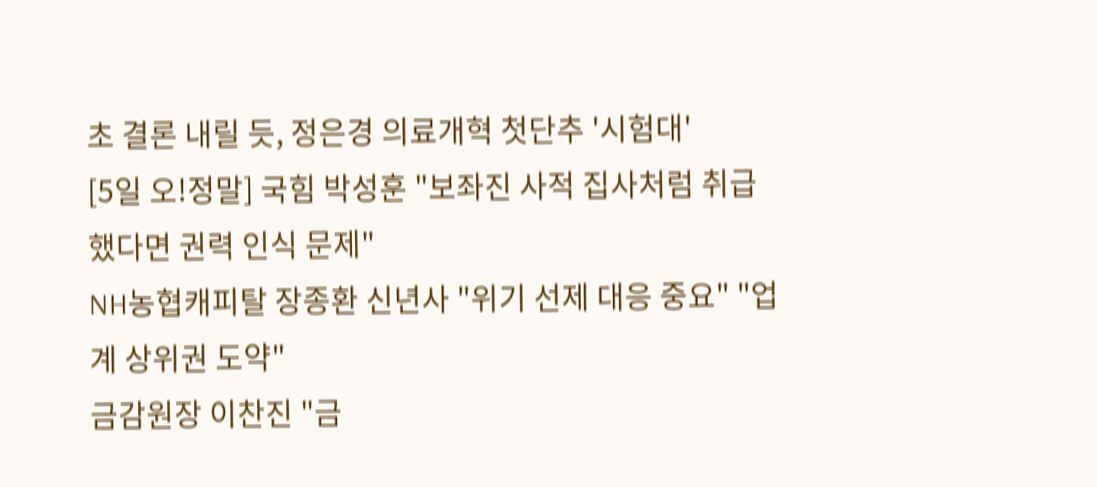초 결론 내릴 듯, 정은경 의료개혁 첫단추 '시험대'
[5일 오!정말] 국힘 박성훈 "보좌진 사적 집사처럼 취급했다면 권력 인식 문제"
NH농협캐피탈 장종환 신년사 "위기 선제 대응 중요" "업계 상위권 도약"
금감원장 이찬진 "금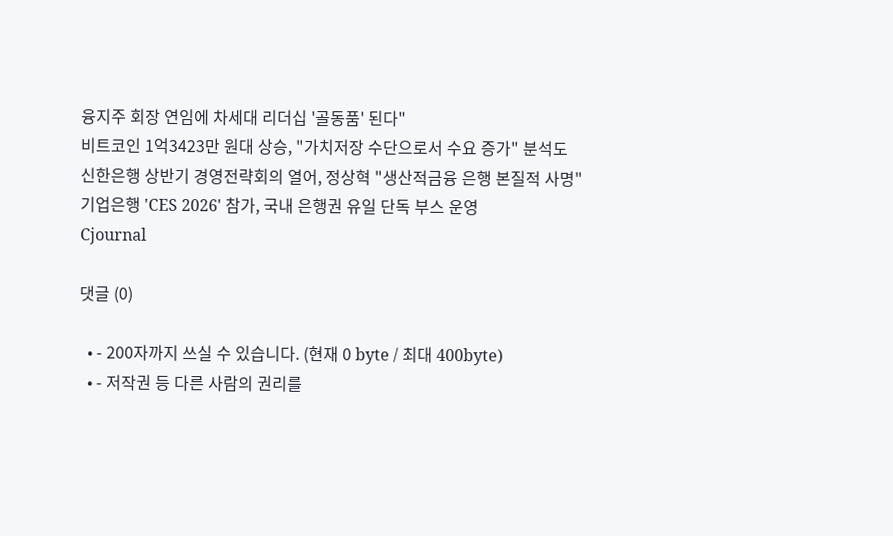융지주 회장 연임에 차세대 리더십 '골동품' 된다"
비트코인 1억3423만 원대 상승, "가치저장 수단으로서 수요 증가" 분석도
신한은행 상반기 경영전략회의 열어, 정상혁 "생산적금융 은행 본질적 사명"
기업은행 'CES 2026' 참가, 국내 은행권 유일 단독 부스 운영
Cjournal

댓글 (0)

  • - 200자까지 쓰실 수 있습니다. (현재 0 byte / 최대 400byte)
  • - 저작권 등 다른 사람의 권리를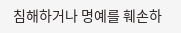침해하거나 명예를 훼손하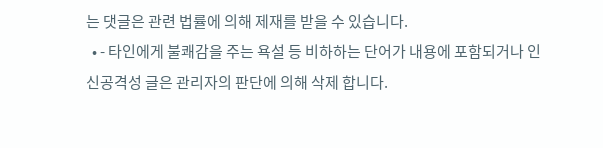는 댓글은 관련 법률에 의해 제재를 받을 수 있습니다.
  • - 타인에게 불쾌감을 주는 욕설 등 비하하는 단어가 내용에 포함되거나 인신공격성 글은 관리자의 판단에 의해 삭제 합니다.